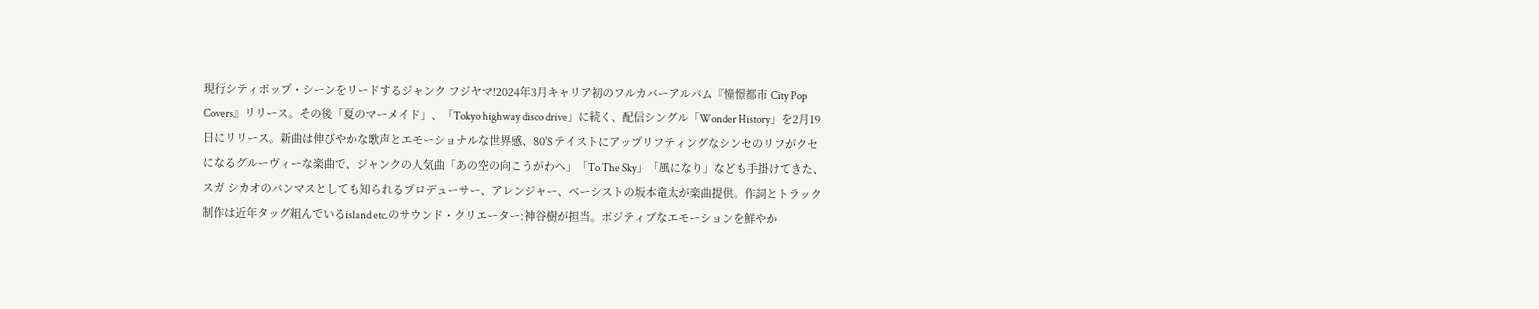現行シティポップ・シーンをリードするジャンク フジヤマ!2024年3月キャリア初のフルカバーアルバム『憧憬都市 City Pop Covers』リリース。その後「夏のマーメイド」、「Tokyo highway disco drive」に続く、配信シングル「Wonder History」を2月19日にリリース。新曲は伸びやかな歌声とエモーショナルな世界感、80'S テイストにアップリフティングなシンセのリフがクセになるグルーヴィーな楽曲で、ジャンクの人気曲「あの空の向こうがわへ」「To The Sky」「風になり」なども手掛けてきた、スガ シカオのバンマスとしても知られるプロデューサー、アレンジャー、ベーシストの坂本竜太が楽曲提供。作詞とトラック制作は近年タッグ組んでいるisland etc.のサウンド・クリエーター:神谷樹が担当。ポジティブなエモーションを鮮やか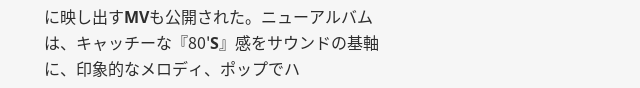に映し出すMVも公開された。ニューアルバムは、キャッチーな『80'S』感をサウンドの基軸に、印象的なメロディ、ポップでハ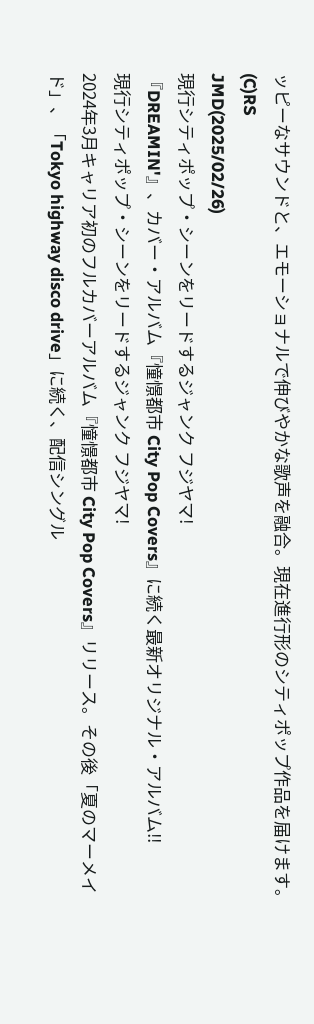ッピーなサウンドと、エモーショナルで伸びやかな歌声を融合。現在進行形のシティポップ作品を届けます。 (C)RS
JMD(2025/02/26)
現行シティポップ・シーンをリードするジャンク フジヤマ!
『DREAMIN'』、カバー・アルバム『憧憬都市 City Pop Covers』に続く最新オリジナル・アルバム!!
現行シティポップ・シーンをリードするジャンク フジヤマ!
2024年3月キャリア初のフルカバーアルバム『憧憬都市 City Pop Covers』リリース。その後「夏のマーメイド」、「Tokyo highway disco drive」に続く、配信シングル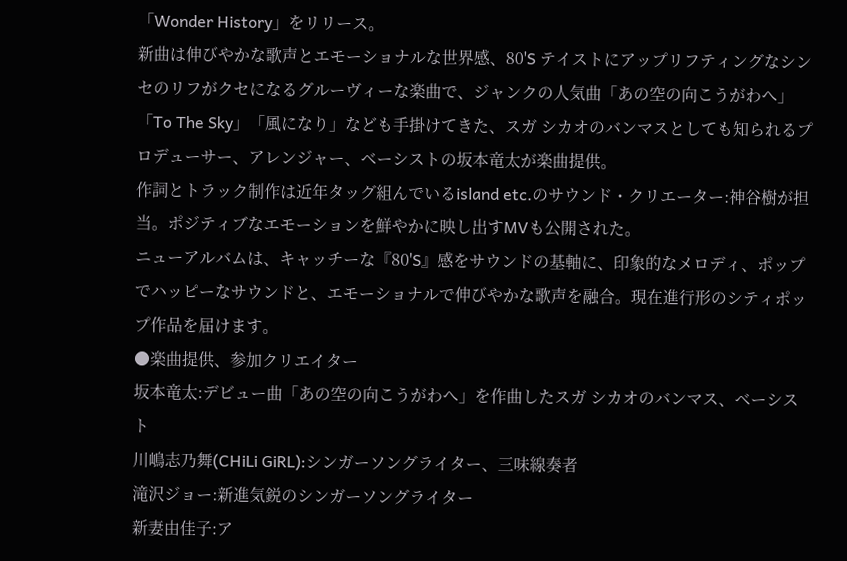「Wonder History」をリリース。
新曲は伸びやかな歌声とエモーショナルな世界感、80'S テイストにアップリフティングなシンセのリフがクセになるグルーヴィーな楽曲で、ジャンクの人気曲「あの空の向こうがわへ」「To The Sky」「風になり」なども手掛けてきた、スガ シカオのバンマスとしても知られるプロデューサー、アレンジャー、ベーシストの坂本竜太が楽曲提供。
作詞とトラック制作は近年タッグ組んでいるisland etc.のサウンド・クリエーター:神谷樹が担当。ポジティブなエモーションを鮮やかに映し出すMVも公開された。
ニューアルバムは、キャッチーな『80'S』感をサウンドの基軸に、印象的なメロディ、ポップでハッピーなサウンドと、エモーショナルで伸びやかな歌声を融合。現在進行形のシティポップ作品を届けます。
●楽曲提供、参加クリエイター
坂本竜太:デビュー曲「あの空の向こうがわへ」を作曲したスガ シカオのバンマス、ベーシスト
川嶋志乃舞(CHiLi GiRL):シンガーソングライター、三味線奏者
滝沢ジョー:新進気鋭のシンガーソングライター
新妻由佳子:ア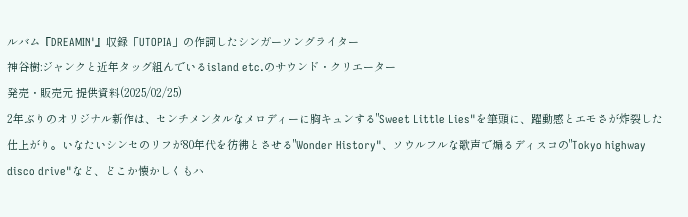ルバム『DREAMIN'』収録「UTOPIA」の作詞したシンガーソングライター
神谷樹:ジャンクと近年タッグ組んでいるisland etc.のサウンド・クリエーター
発売・販売元 提供資料(2025/02/25)
2年ぶりのオリジナル新作は、センチメンタルなメロディーに胸キュンする"Sweet Little Lies"を筆頭に、躍動感とエモさが炸裂した仕上がり。いなたいシンセのリフが80年代を彷彿とさせる"Wonder History"、ソウルフルな歌声で煽るディスコの"Tokyo highway disco drive"など、どこか懐かしくもハ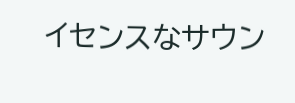イセンスなサウン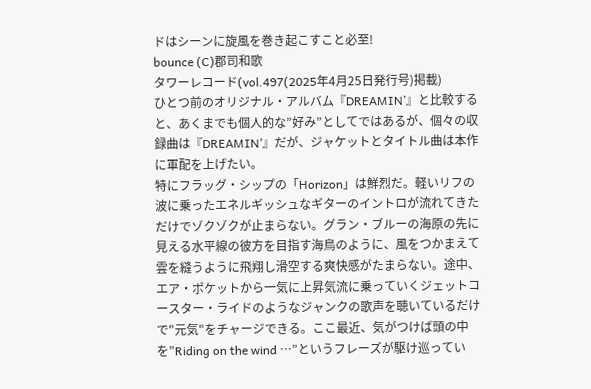ドはシーンに旋風を巻き起こすこと必至!
bounce (C)郡司和歌
タワーレコード(vol.497(2025年4月25日発行号)掲載)
ひとつ前のオリジナル・アルバム『DREAMIN’』と比較すると、あくまでも個人的な”好み”としてではあるが、個々の収録曲は『DREAMIN’』だが、ジャケットとタイトル曲は本作に軍配を上げたい。
特にフラッグ・シップの「Horizon」は鮮烈だ。軽いリフの波に乗ったエネルギッシュなギターのイントロが流れてきただけでゾクゾクが止まらない。グラン・ブルーの海原の先に見える水平線の彼方を目指す海鳥のように、風をつかまえて雲を縫うように飛翔し滑空する爽快感がたまらない。途中、エア・ポケットから一気に上昇気流に乗っていくジェットコースター・ライドのようなジャンクの歌声を聴いているだけで"元気"をチャージできる。ここ最近、気がつけば頭の中を”Riding on the wind …”というフレーズが駆け巡ってい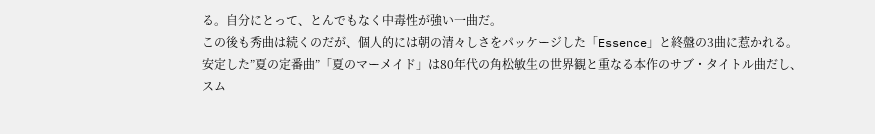る。自分にとって、とんでもなく中毒性が強い一曲だ。
この後も秀曲は続くのだが、個人的には朝の清々しさをパッケージした「Essence」と終盤の3曲に惹かれる。
安定した”夏の定番曲”「夏のマーメイド」は80年代の角松敏生の世界観と重なる本作のサブ・タイトル曲だし、スム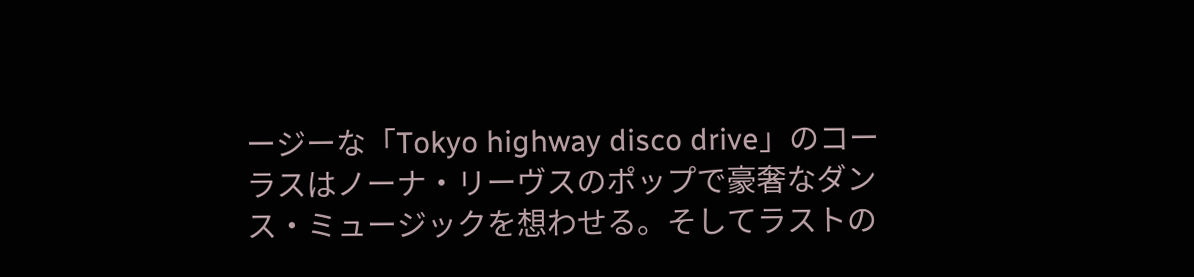ージーな「Tokyo highway disco drive」のコーラスはノーナ・リーヴスのポップで豪奢なダンス・ミュージックを想わせる。そしてラストの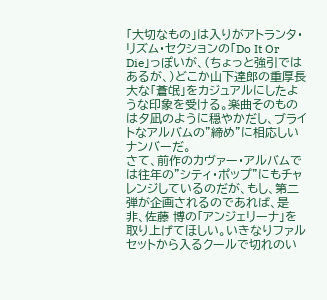「大切なもの」は入りがアトランタ・リズム・セクションの「Do It Or Die」っぽいが、(ちょっと強引ではあるが、)どこか山下達郎の重厚長大な「蒼氓」をカジュアルにしたような印象を受ける。楽曲そのものは夕凪のように穏やかだし、ブライトなアルバムの”締め”に相応しいナンバーだ。
さて、前作のカヴァー・アルバムでは往年の”シティ・ポップ”にもチャレンジしているのだが、もし、第二弾が企画されるのであれば、是非、佐藤 博の「アンジェリーナ」を取り上げてほしい。いきなりファルセットから入るクールで切れのい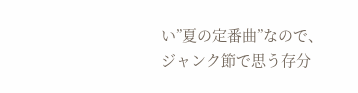い”夏の定番曲”なので、ジャンク節で思う存分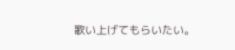歌い上げてもらいたい。